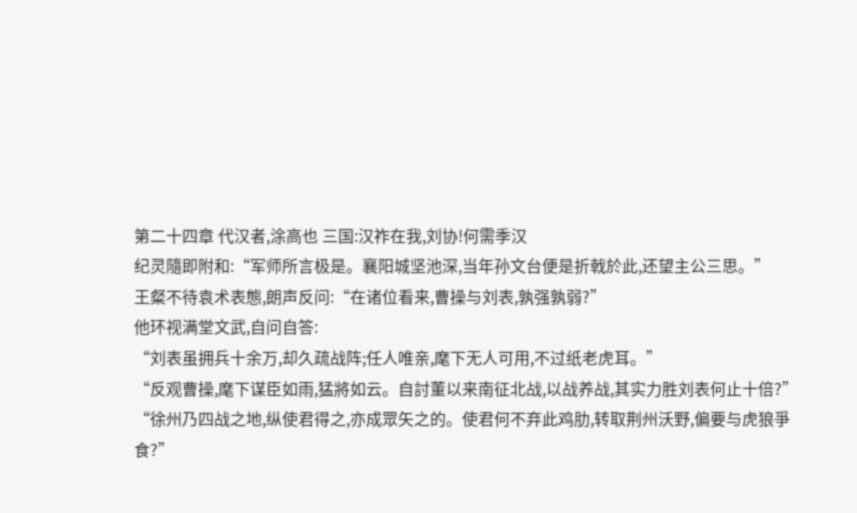第二十四章 代汉者,涂高也 三国:汉祚在我,刘协!何需季汉
纪灵隨即附和:“军师所言极是。襄阳城坚池深,当年孙文台便是折戟於此,还望主公三思。”
王粲不待袁术表態,朗声反问:“在诸位看来,曹操与刘表,孰强孰弱?”
他环视满堂文武,自问自答:
“刘表虽拥兵十余万,却久疏战阵;任人唯亲,麾下无人可用,不过纸老虎耳。”
“反观曹操,麾下谋臣如雨,猛將如云。自討董以来南征北战,以战养战,其实力胜刘表何止十倍?”
“徐州乃四战之地,纵使君得之,亦成眾矢之的。使君何不弃此鸡肋,转取荆州沃野,偏要与虎狼爭食?”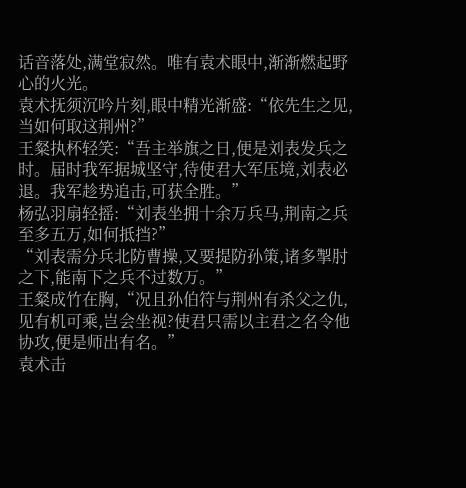话音落处,满堂寂然。唯有袁术眼中,渐渐燃起野心的火光。
袁术抚须沉吟片刻,眼中精光渐盛:“依先生之见,当如何取这荆州?”
王粲执杯轻笑:“吾主举旗之日,便是刘表发兵之时。届时我军据城坚守,待使君大军压境,刘表必退。我军趁势追击,可获全胜。”
杨弘羽扇轻摇:“刘表坐拥十余万兵马,荆南之兵至多五万,如何抵挡?”
“刘表需分兵北防曹操,又要提防孙策,诸多掣肘之下,能南下之兵不过数万。”
王粲成竹在胸,“况且孙伯符与荆州有杀父之仇,见有机可乘,岂会坐视?使君只需以主君之名令他协攻,便是师出有名。”
袁术击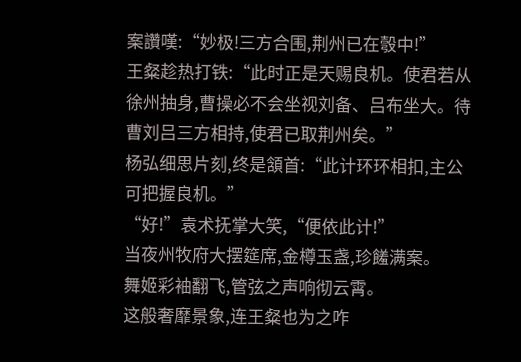案讚嘆:“妙极!三方合围,荆州已在彀中!”
王粲趁热打铁:“此时正是天赐良机。使君若从徐州抽身,曹操必不会坐视刘备、吕布坐大。待曹刘吕三方相持,使君已取荆州矣。”
杨弘细思片刻,终是頷首:“此计环环相扣,主公可把握良机。”
“好!”袁术抚掌大笑,“便依此计!”
当夜州牧府大摆筵席,金樽玉盏,珍饈满案。
舞姬彩袖翻飞,管弦之声响彻云霄。
这般奢靡景象,连王粲也为之咋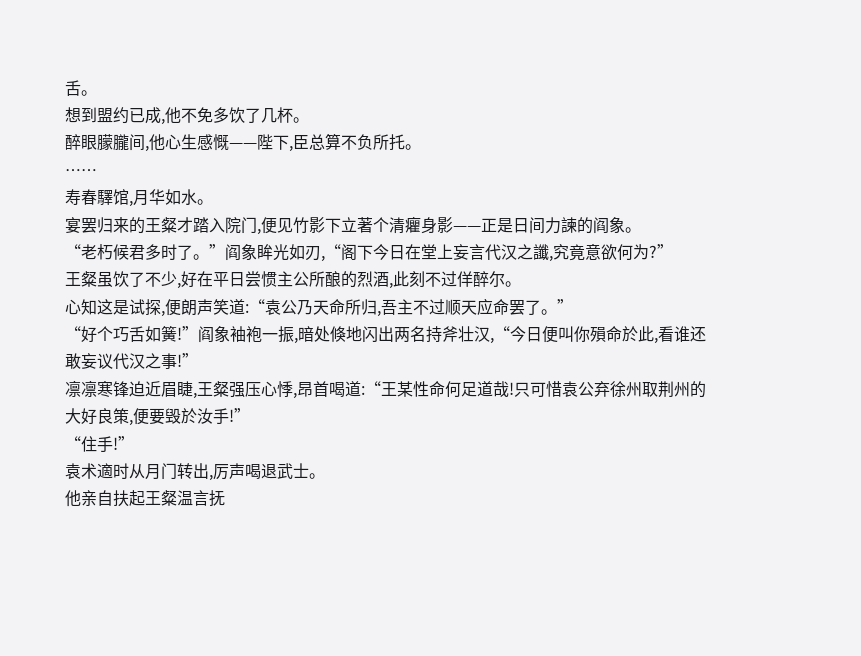舌。
想到盟约已成,他不免多饮了几杯。
醉眼朦朧间,他心生感慨——陛下,臣总算不负所托。
……
寿春驛馆,月华如水。
宴罢归来的王粲才踏入院门,便见竹影下立著个清癯身影——正是日间力諫的阎象。
“老朽候君多时了。”阎象眸光如刃,“阁下今日在堂上妄言代汉之讖,究竟意欲何为?”
王粲虽饮了不少,好在平日尝惯主公所酿的烈酒,此刻不过佯醉尔。
心知这是试探,便朗声笑道:“袁公乃天命所归,吾主不过顺天应命罢了。”
“好个巧舌如簧!”阎象袖袍一振,暗处倏地闪出两名持斧壮汉,“今日便叫你殞命於此,看谁还敢妄议代汉之事!”
凛凛寒锋迫近眉睫,王粲强压心悸,昂首喝道:“王某性命何足道哉!只可惜袁公弃徐州取荆州的大好良策,便要毁於汝手!”
“住手!”
袁术適时从月门转出,厉声喝退武士。
他亲自扶起王粲温言抚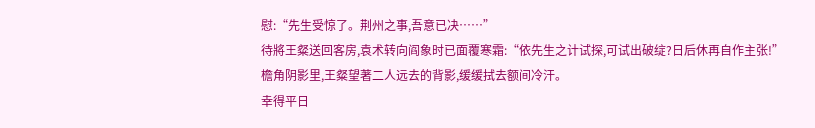慰:“先生受惊了。荆州之事,吾意已决……”
待將王粲送回客房,袁术转向阎象时已面覆寒霜:“依先生之计试探,可试出破绽?日后休再自作主张!”
檐角阴影里,王粲望著二人远去的背影,缓缓拭去额间冷汗。
幸得平日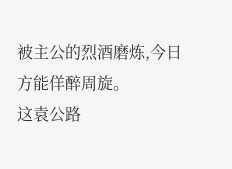被主公的烈酒磨炼,今日方能佯醉周旋。
这袁公路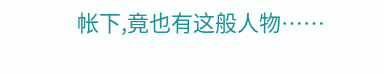帐下,竟也有这般人物……